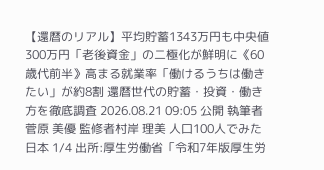【還暦のリアル】平均貯蓄1343万円も中央値300万円「老後資金」の二極化が鮮明に《60歳代前半》高まる就業率「働けるうちは働きたい」が約8割 還暦世代の貯蓄・投資・働き方を徹底調査 2026.08.21 09:05 公開 執筆者菅原 美優 監修者村岸 理美 人口100人でみた日本 1/4 出所:厚生労働省「令和7年版厚生労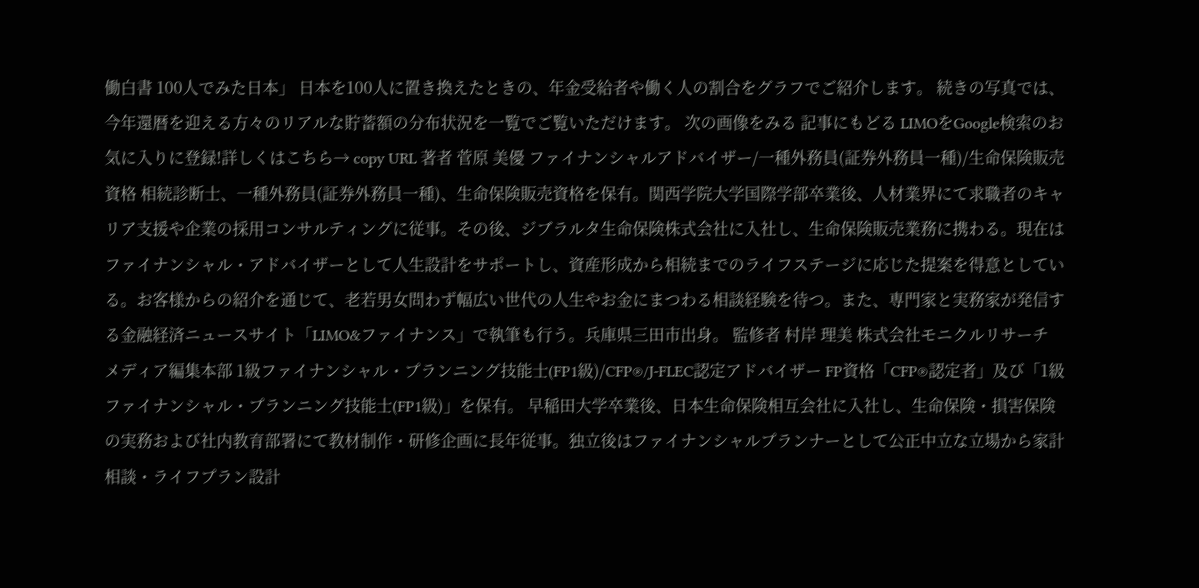働白書 100人でみた日本」 日本を100人に置き換えたときの、年金受給者や働く人の割合をグラフでご紹介します。 続きの写真では、今年還暦を迎える方々のリアルな貯蓄額の分布状況を一覧でご覧いただけます。 次の画像をみる 記事にもどる LIMOをGoogle検索のお気に入りに登録!詳しくはこちら→ copy URL 著者 菅原 美優 ファイナンシャルアドバイザー/一種外務員(証券外務員一種)/生命保険販売資格 相続診断士、一種外務員(証券外務員一種)、生命保険販売資格を保有。関西学院大学国際学部卒業後、人材業界にて求職者のキャリア支援や企業の採用コンサルティングに従事。その後、ジブラルタ生命保険株式会社に入社し、生命保険販売業務に携わる。現在はファイナンシャル・アドバイザーとして人生設計をサポートし、資産形成から相続までのライフステージに応じた提案を得意としている。お客様からの紹介を通じて、老若男女問わず幅広い世代の人生やお金にまつわる相談経験を待つ。また、専門家と実務家が発信する金融経済ニュースサイト「LIMO&ファイナンス」で執筆も行う。兵庫県三田市出身。 監修者 村岸 理美 株式会社モニクルリサーチ メディア編集本部 1級ファイナンシャル・プランニング技能士(FP1級)/CFP®/J-FLEC認定アドバイザー FP資格「CFP®認定者」及び「1級ファイナンシャル・プランニング技能士(FP1級)」を保有。 早稲田大学卒業後、日本生命保険相互会社に入社し、生命保険・損害保険の実務および社内教育部署にて教材制作・研修企画に長年従事。独立後はファイナンシャルプランナーとして公正中立な立場から家計相談・ライフプラン設計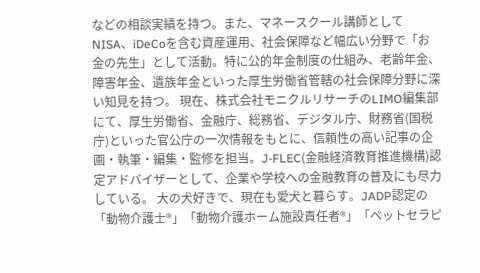などの相談実績を持つ。また、マネースクール講師としてNISA、iDeCoを含む資産運用、社会保障など幅広い分野で「お金の先生」として活動。特に公的年金制度の仕組み、老齢年金、障害年金、遺族年金といった厚生労働省管轄の社会保障分野に深い知見を持つ。 現在、株式会社モニクルリサーチのLIMO編集部にて、厚生労働省、金融庁、総務省、デジタル庁、財務省(国税庁)といった官公庁の一次情報をもとに、信頼性の高い記事の企画・執筆・編集・監修を担当。J-FLEC(金融経済教育推進機構)認定アドバイザーとして、企業や学校への金融教育の普及にも尽力している。 大の犬好きで、現在も愛犬と暮らす。JADP認定の「動物介護士®」「動物介護ホーム施設責任者®」「ペットセラピ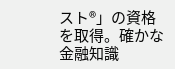スト®」の資格を取得。確かな金融知識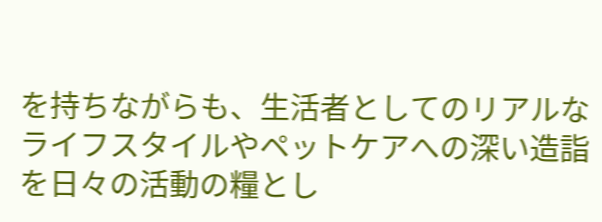を持ちながらも、生活者としてのリアルなライフスタイルやペットケアへの深い造詣を日々の活動の糧とし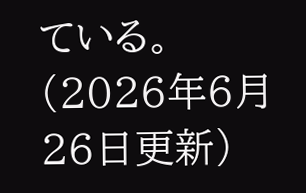ている。 (2026年6月26日更新)